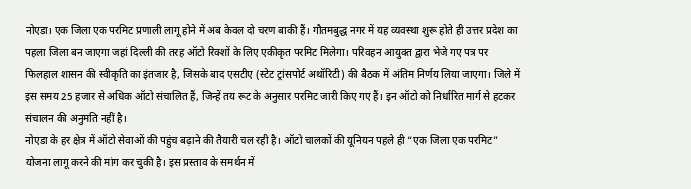नोएडा। एक जिला एक परमिट प्रणाली लागू होने में अब केवल दो चरण बाकी हैं। गौतमबुद्ध नगर में यह व्यवस्था शुरू होते ही उत्तर प्रदेश का पहला जिला बन जाएगा जहां दिल्ली की तरह ऑटो रिक्शों के लिए एकीकृत परमिट मिलेगा। परिवहन आयुक्त द्वारा भेजे गए पत्र पर फिलहाल शासन की स्वीकृति का इंतजार है, जिसके बाद एसटीए (स्टेट ट्रांसपोर्ट अथॉरिटी) की बैठक में अंतिम निर्णय लिया जाएगा। जिले में इस समय 25 हजार से अधिक ऑटो संचालित हैं, जिन्हें तय रूट के अनुसार परमिट जारी किए गए हैं। इन ऑटो को निर्धारित मार्ग से हटकर संचालन की अनुमति नहीं है।
नोएडा के हर क्षेत्र में ऑटो सेवाओं की पहुंच बढ़ाने की तैयारी चल रही है। ऑटो चालकों की यूनियन पहले ही “एक जिला एक परमिट” योजना लागू करने की मांग कर चुकी है। इस प्रस्ताव के समर्थन में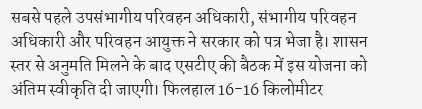सबसे पहले उपसंभागीय परिवहन अधिकारी, संभागीय परिवहन अधिकारी और परिवहन आयुक्त ने सरकार को पत्र भेजा है। शासन स्तर से अनुमति मिलने के बाद एसटीए की बैठक में इस योजना को अंतिम स्वीकृति दी जाएगी। फिलहाल 16-16 किलोमीटर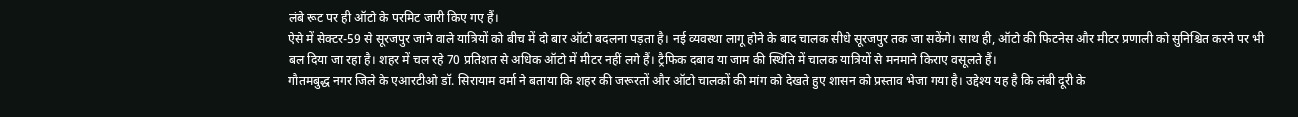लंबे रूट पर ही ऑटो के परमिट जारी किए गए हैं।
ऐसे में सेक्टर-59 से सूरजपुर जाने वाले यात्रियों को बीच में दो बार ऑटो बदलना पड़ता है। नई व्यवस्था लागू होने के बाद चालक सीधे सूरजपुर तक जा सकेंगे। साथ ही, ऑटो की फिटनेस और मीटर प्रणाली को सुनिश्चित करने पर भी बल दिया जा रहा है। शहर में चल रहे 70 प्रतिशत से अधिक ऑटो में मीटर नहीं लगे हैं। ट्रैफिक दबाव या जाम की स्थिति में चालक यात्रियों से मनमाने किराए वसूलते हैं।
गौतमबुद्ध नगर जिले के एआरटीओ डॉ. सिरायाम वर्मा ने बताया कि शहर की जरूरतों और ऑटो चालकों की मांग को देखते हुए शासन को प्रस्ताव भेजा गया है। उद्देश्य यह है कि लंबी दूरी के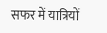सफर में यात्रियों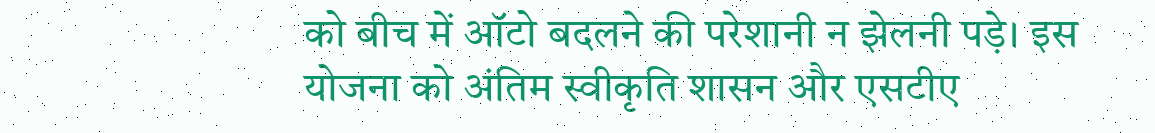को बीच में ऑटो बदलने की परेशानी न झेलनी पड़े। इस योजना को अंतिम स्वीकृति शासन और एसटीए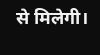से मिलेगी।